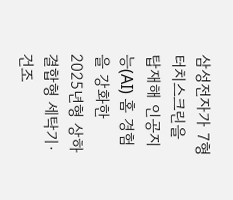삼성전자가 7형 터치스크린을 탑재해 인공지능(AI) 홈 경험을 강화한 2025년형 상하 결합형 세탁기·건조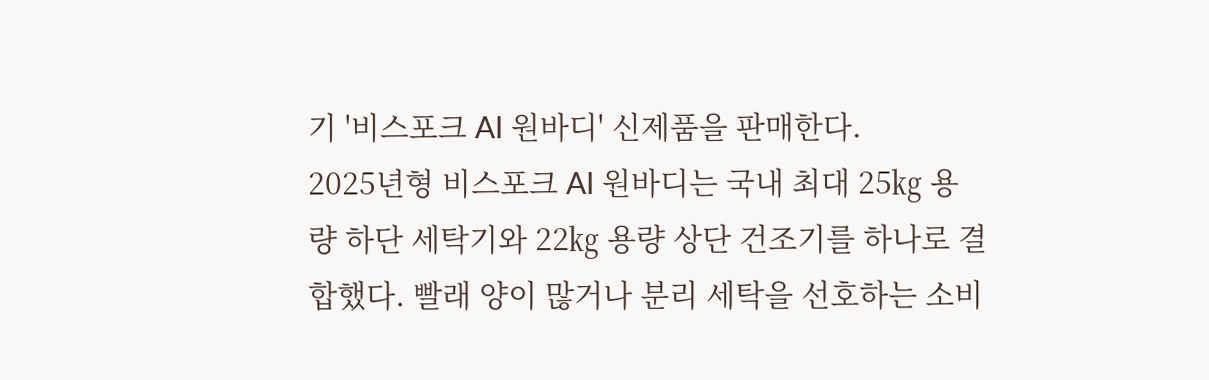기 '비스포크 AI 원바디' 신제품을 판매한다.
2025년형 비스포크 AI 원바디는 국내 최대 25㎏ 용량 하단 세탁기와 22㎏ 용량 상단 건조기를 하나로 결합했다. 빨래 양이 많거나 분리 세탁을 선호하는 소비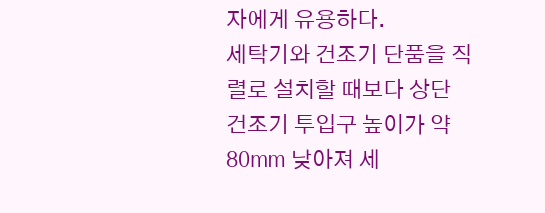자에게 유용하다.
세탁기와 건조기 단품을 직렬로 설치할 때보다 상단 건조기 투입구 높이가 약 80㎜ 낮아져 세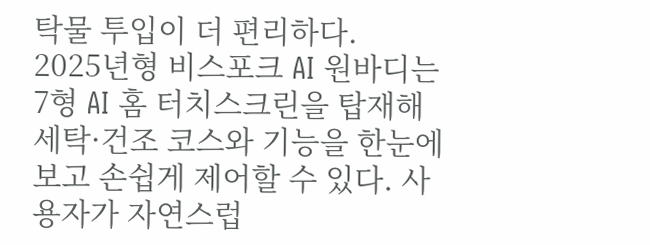탁물 투입이 더 편리하다.
2025년형 비스포크 AI 원바디는 7형 AI 홈 터치스크린을 탑재해 세탁·건조 코스와 기능을 한눈에 보고 손쉽게 제어할 수 있다. 사용자가 자연스럽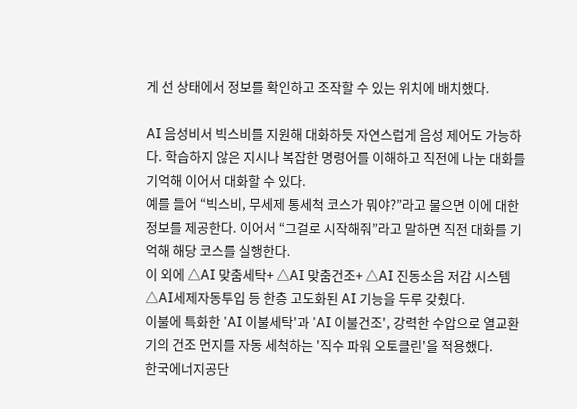게 선 상태에서 정보를 확인하고 조작할 수 있는 위치에 배치했다.

AI 음성비서 빅스비를 지원해 대화하듯 자연스럽게 음성 제어도 가능하다. 학습하지 않은 지시나 복잡한 명령어를 이해하고 직전에 나눈 대화를 기억해 이어서 대화할 수 있다.
예를 들어 “빅스비, 무세제 통세척 코스가 뭐야?”라고 물으면 이에 대한 정보를 제공한다. 이어서 “그걸로 시작해줘”라고 말하면 직전 대화를 기억해 해당 코스를 실행한다.
이 외에 △AI 맞춤세탁+ △AI 맞춤건조+ △AI 진동소음 저감 시스템 △AI세제자동투입 등 한층 고도화된 AI 기능을 두루 갖췄다.
이불에 특화한 'AI 이불세탁'과 'AI 이불건조', 강력한 수압으로 열교환기의 건조 먼지를 자동 세척하는 '직수 파워 오토클린'을 적용했다.
한국에너지공단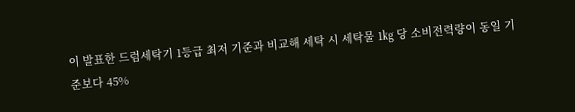이 발표한 드럼세탁기 1등급 최저 기준과 비교해 세탁 시 세탁물 1㎏ 당 소비전력량이 동일 기준보다 45%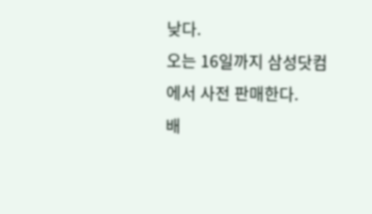낮다.
오는 16일까지 삼성닷컴에서 사전 판매한다.
배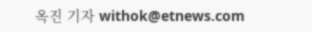옥진 기자 withok@etnews.com